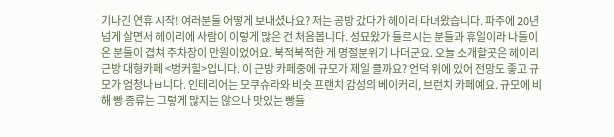기나긴 연휴 시작! 여러분들 어떻게 보내셨나요? 저는 공방 갔다가 헤이리 다녀왔습니다. 파주에 20년 넘게 살면서 헤이리에 사람이 이렇게 많은 건 처음봅니다. 성묘왔가 들르시는 분들과 휴일이라 나들이 온 분들이 겹쳐 주차장이 만원이었어요. 북적북적한 게 명절분위기 나더군요. 오늘 소개할곳은 헤이리 근방 대형카페 <벙커힐>입니다. 이 근방 카페중에 규모가 제일 클까요? 언덕 위에 있어 전망도 좋고 규모가 엄청나ㅂ니다. 인테리어는 모쿠슈라와 비슷 프랜치 감성의 베이커리, 브런치 카페예요. 규모에 비해 빵 종류는 그렇게 많지는 않으나 맛있는 빵들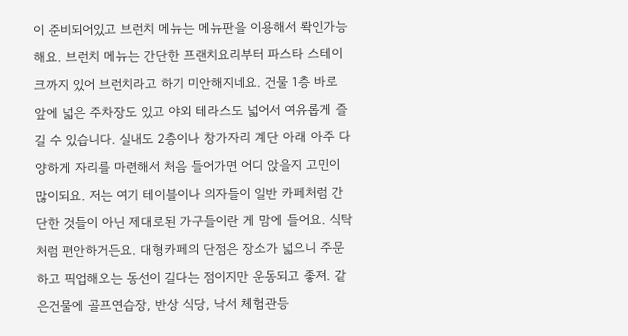이 준비되어있고 브런치 메뉴는 메뉴판을 이용해서 롹인가능해요. 브런치 메뉴는 간단한 프랜치요리부터 파스타 스테이크까지 있어 브런치라고 하기 미안해지네요. 건물 1층 바로 앞에 넓은 주차장도 있고 야외 테라스도 넓어서 여유롭게 즐길 수 있습니다. 실내도 2층이나 창가자리 계단 아래 아주 다양하게 자리를 마련해서 처음 들어가면 어디 앉을지 고민이 많이되요. 저는 여기 테이블이나 의자들이 일반 카페처럼 간단한 것들이 아닌 제대로된 가구들이란 게 맘에 들어요. 식탁처럼 편안하거든요. 대형카페의 단점은 장소가 넓으니 주문하고 픽업해오는 동선이 길다는 점이지만 운동되고 좋져. 같은건물에 골프연습장, 반상 식당, 낙서 체험관등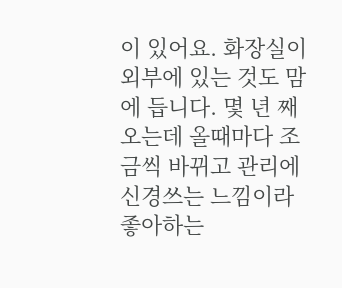이 있어요. 화장실이 외부에 있는 것도 맘에 듭니다. 몇 년 째 오는데 올때마다 조금씩 바뀌고 관리에 신경쓰는 느낌이라 좋아하는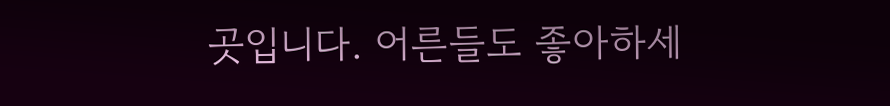곳입니다. 어른들도 좋아하세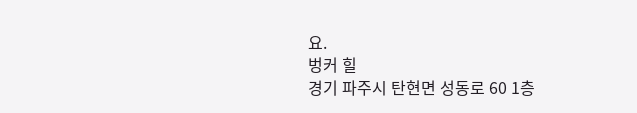요.
벙커 힐
경기 파주시 탄현면 성동로 60 1층